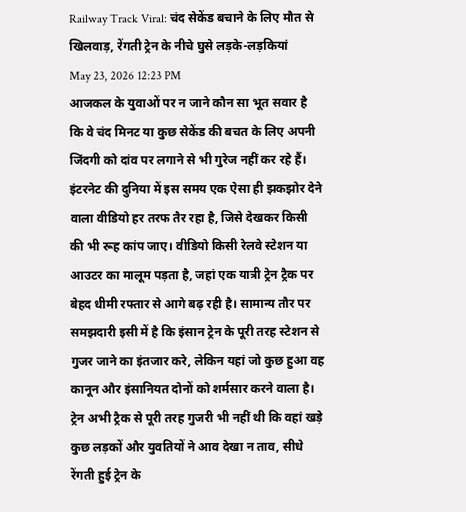Railway Track Viral: चंद सेकेंड बचाने के लिए मौत से खिलवाड़, रेंगती ट्रेन के नीचे घुसे लड़के-लड़कियां
May 23, 2026 12:23 PM
आजकल के युवाओं पर न जाने कौन सा भूत सवार है कि वे चंद मिनट या कुछ सेकेंड की बचत के लिए अपनी जिंदगी को दांव पर लगाने से भी गुरेज नहीं कर रहे हैं। इंटरनेट की दुनिया में इस समय एक ऐसा ही झकझोर देने वाला वीडियो हर तरफ तैर रहा है, जिसे देखकर किसी की भी रूह कांप जाए। वीडियो किसी रेलवे स्टेशन या आउटर का मालूम पड़ता है, जहां एक यात्री ट्रेन ट्रैक पर बेहद धीमी रफ्तार से आगे बढ़ रही है। सामान्य तौर पर समझदारी इसी में है कि इंसान ट्रेन के पूरी तरह स्टेशन से गुजर जाने का इंतजार करे, लेकिन यहां जो कुछ हुआ वह कानून और इंसानियत दोनों को शर्मसार करने वाला है।
ट्रेन अभी ट्रैक से पूरी तरह गुजरी भी नहीं थी कि वहां खड़े कुछ लड़कों और युवतियों ने आव देखा न ताव, सीधे रेंगती हुई ट्रेन के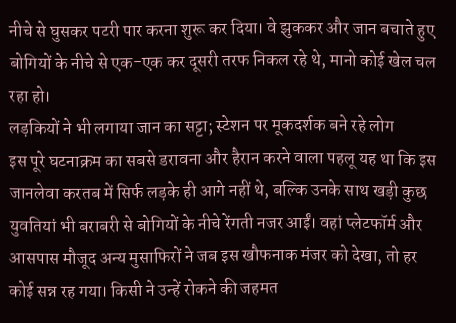नीचे से घुसकर पटरी पार करना शुरू कर दिया। वे झुककर और जान बचाते हुए बोगियों के नीचे से एक-एक कर दूसरी तरफ निकल रहे थे, मानो कोई खेल चल रहा हो।
लड़कियों ने भी लगाया जान का सट्टा; स्टेशन पर मूकदर्शक बने रहे लोग
इस पूरे घटनाक्रम का सबसे डरावना और हैरान करने वाला पहलू यह था कि इस जानलेवा करतब में सिर्फ लड़के ही आगे नहीं थे, बल्कि उनके साथ खड़ी कुछ युवतियां भी बराबरी से बोगियों के नीचे रेंगती नजर आईं। वहां प्लेटफॉर्म और आसपास मौजूद अन्य मुसाफिरों ने जब इस खौफनाक मंजर को देखा, तो हर कोई सन्न रह गया। किसी ने उन्हें रोकने की जहमत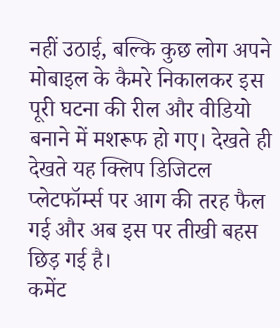नहीं उठाई, बल्कि कुछ लोग अपने मोबाइल के कैमरे निकालकर इस पूरी घटना की रील और वीडियो बनाने में मशरूफ हो गए। देखते ही देखते यह क्लिप डिजिटल प्लेटफॉर्म्स पर आग की तरह फैल गई और अब इस पर तीखी बहस छिड़ गई है।
कमेंट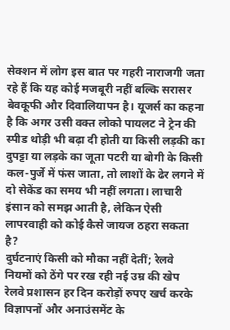सेक्शन में लोग इस बात पर गहरी नाराजगी जता रहे हैं कि यह कोई मजबूरी नहीं बल्कि सरासर बेवकूफी और दिवालियापन है। यूजर्स का कहना है कि अगर उसी वक्त लोको पायलट ने ट्रेन की स्पीड थोड़ी भी बढ़ा दी होती या किसी लड़की का दुपट्टा या लड़के का जूता पटरी या बोगी के किसी कल-पुर्जे में फंस जाता, तो लाशों के ढेर लगने में दो सेकेंड का समय भी नहीं लगता। लाचारी इंसान को समझ आती है, लेकिन ऐसी लापरवाही को कोई कैसे जायज ठहरा सकता है?
दुर्घटनाएं किसी को मौका नहीं देतीं; रेलवे नियमों को ठेंगे पर रख रही नई उम्र की खेप
रेलवे प्रशासन हर दिन करोड़ों रुपए खर्च करके विज्ञापनों और अनाउंसमेंट के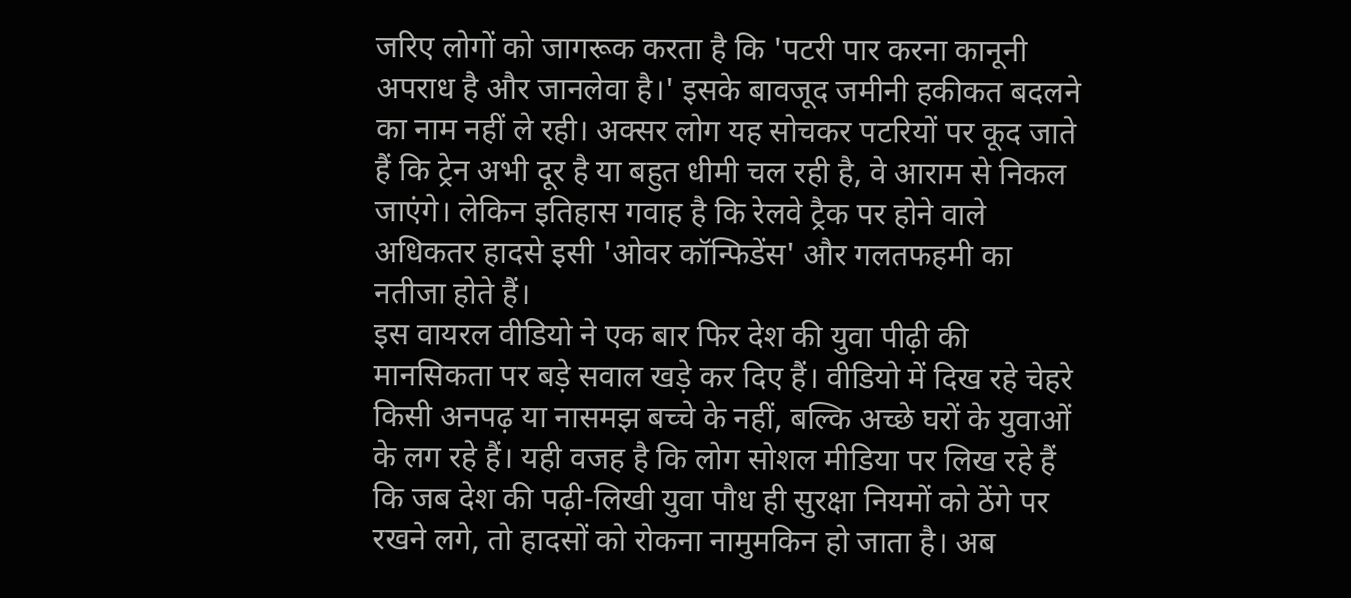जरिए लोगों को जागरूक करता है कि 'पटरी पार करना कानूनी अपराध है और जानलेवा है।' इसके बावजूद जमीनी हकीकत बदलने का नाम नहीं ले रही। अक्सर लोग यह सोचकर पटरियों पर कूद जाते हैं कि ट्रेन अभी दूर है या बहुत धीमी चल रही है, वे आराम से निकल जाएंगे। लेकिन इतिहास गवाह है कि रेलवे ट्रैक पर होने वाले अधिकतर हादसे इसी 'ओवर कॉन्फिडेंस' और गलतफहमी का नतीजा होते हैं।
इस वायरल वीडियो ने एक बार फिर देश की युवा पीढ़ी की मानसिकता पर बड़े सवाल खड़े कर दिए हैं। वीडियो में दिख रहे चेहरे किसी अनपढ़ या नासमझ बच्चे के नहीं, बल्कि अच्छे घरों के युवाओं के लग रहे हैं। यही वजह है कि लोग सोशल मीडिया पर लिख रहे हैं कि जब देश की पढ़ी-लिखी युवा पौध ही सुरक्षा नियमों को ठेंगे पर रखने लगे, तो हादसों को रोकना नामुमकिन हो जाता है। अब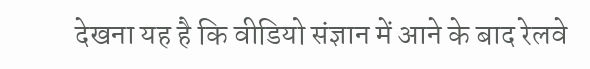देखना यह है कि वीडियो संज्ञान में आने के बाद रेलवे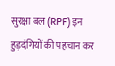सुरक्षा बल (RPF) इन हुड़दंगियों की पहचान कर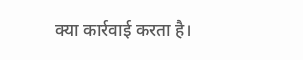क्या कार्रवाई करता है।